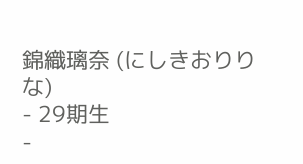錦織璃奈 (にしきおりりな)
- 29期生
-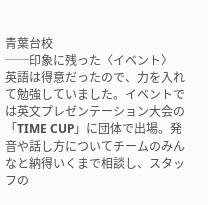青葉台校
──印象に残った〈イベント〉
英語は得意だったので、力を入れて勉強していました。イベントでは英文プレゼンテーション大会の「TIME CUP」に団体で出場。発音や話し方についてチームのみんなと納得いくまで相談し、スタッフの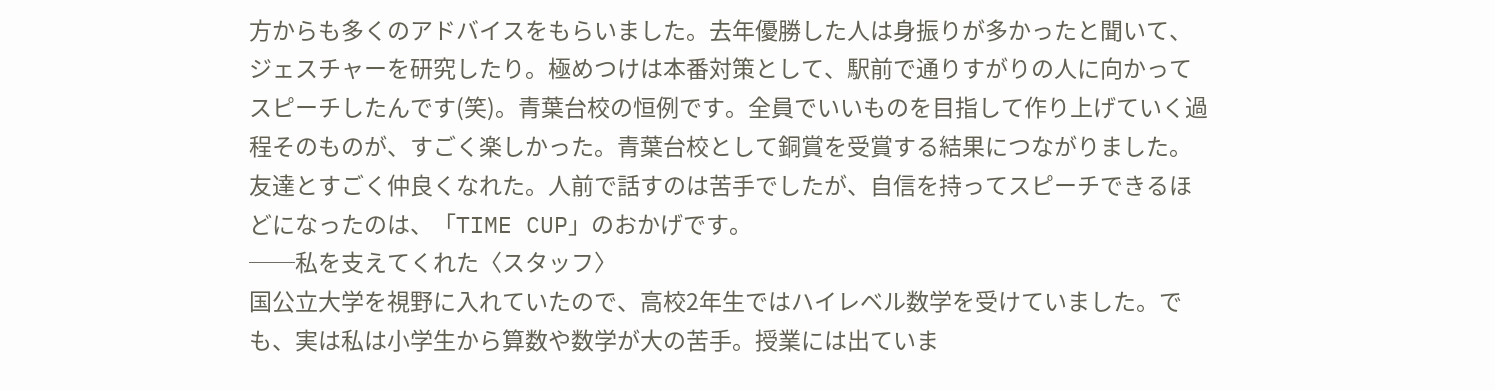方からも多くのアドバイスをもらいました。去年優勝した人は身振りが多かったと聞いて、ジェスチャーを研究したり。極めつけは本番対策として、駅前で通りすがりの人に向かってスピーチしたんです(笑)。青葉台校の恒例です。全員でいいものを目指して作り上げていく過程そのものが、すごく楽しかった。青葉台校として銅賞を受賞する結果につながりました。友達とすごく仲良くなれた。人前で話すのは苦手でしたが、自信を持ってスピーチできるほどになったのは、「TIME CUP」のおかげです。
──私を支えてくれた〈スタッフ〉
国公立大学を視野に入れていたので、高校2年生ではハイレベル数学を受けていました。でも、実は私は小学生から算数や数学が大の苦手。授業には出ていま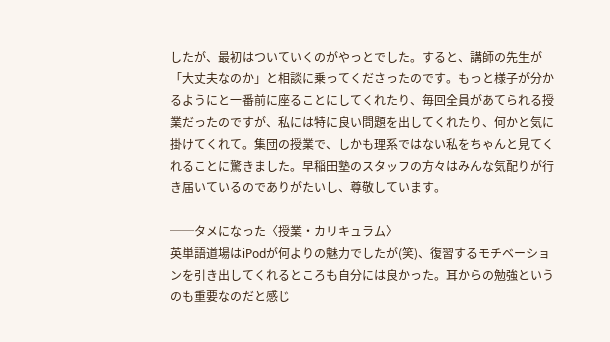したが、最初はついていくのがやっとでした。すると、講師の先生が「大丈夫なのか」と相談に乗ってくださったのです。もっと様子が分かるようにと一番前に座ることにしてくれたり、毎回全員があてられる授業だったのですが、私には特に良い問題を出してくれたり、何かと気に掛けてくれて。集団の授業で、しかも理系ではない私をちゃんと見てくれることに驚きました。早稲田塾のスタッフの方々はみんな気配りが行き届いているのでありがたいし、尊敬しています。

──タメになった〈授業・カリキュラム〉
英単語道場はiPodが何よりの魅力でしたが(笑)、復習するモチベーションを引き出してくれるところも自分には良かった。耳からの勉強というのも重要なのだと感じ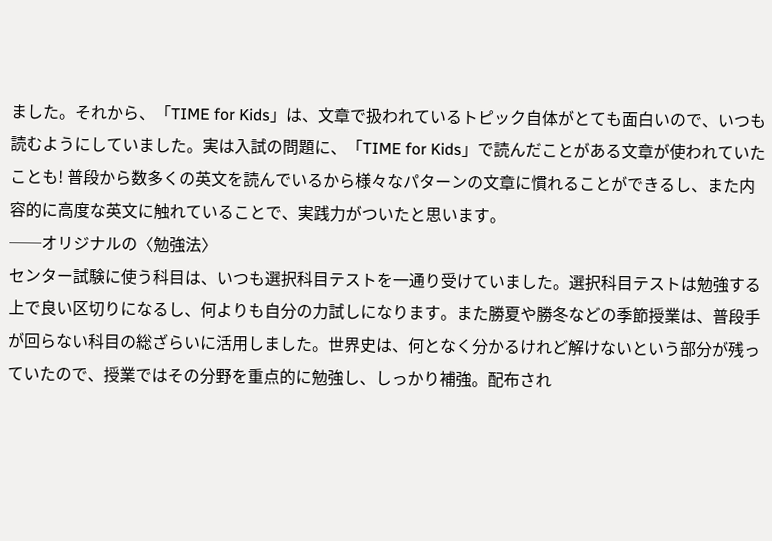ました。それから、「TIME for Kids」は、文章で扱われているトピック自体がとても面白いので、いつも読むようにしていました。実は入試の問題に、「TIME for Kids」で読んだことがある文章が使われていたことも! 普段から数多くの英文を読んでいるから様々なパターンの文章に慣れることができるし、また内容的に高度な英文に触れていることで、実践力がついたと思います。
──オリジナルの〈勉強法〉
センター試験に使う科目は、いつも選択科目テストを一通り受けていました。選択科目テストは勉強する上で良い区切りになるし、何よりも自分の力試しになります。また勝夏や勝冬などの季節授業は、普段手が回らない科目の総ざらいに活用しました。世界史は、何となく分かるけれど解けないという部分が残っていたので、授業ではその分野を重点的に勉強し、しっかり補強。配布され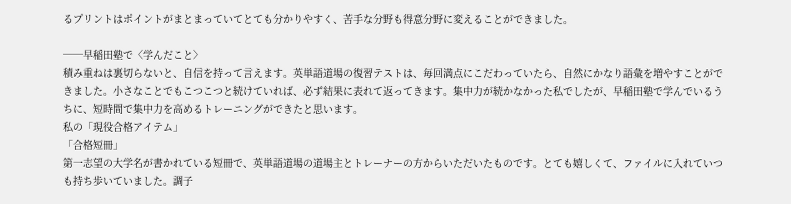るプリントはポイントがまとまっていてとても分かりやすく、苦手な分野も得意分野に変えることができました。

──早稲田塾で〈学んだこと〉
積み重ねは裏切らないと、自信を持って言えます。英単語道場の復習テストは、毎回満点にこだわっていたら、自然にかなり語彙を増やすことができました。小さなことでもこつこつと続けていれば、必ず結果に表れて返ってきます。集中力が続かなかった私でしたが、早稲田塾で学んでいるうちに、短時間で集中力を高めるトレーニングができたと思います。
私の「現役合格アイテム」
「合格短冊」
第一志望の大学名が書かれている短冊で、英単語道場の道場主とトレーナーの方からいただいたものです。とても嬉しくて、ファイルに入れていつも持ち歩いていました。調子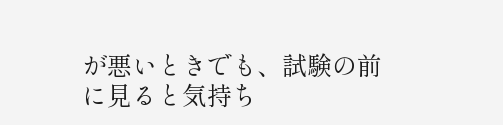が悪いときでも、試験の前に見ると気持ち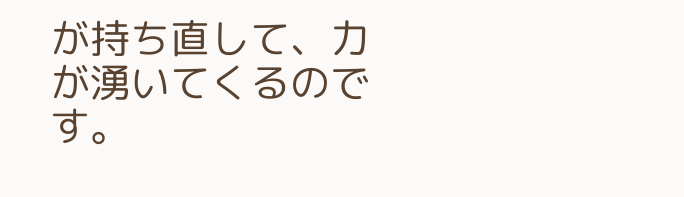が持ち直して、力が湧いてくるのです。